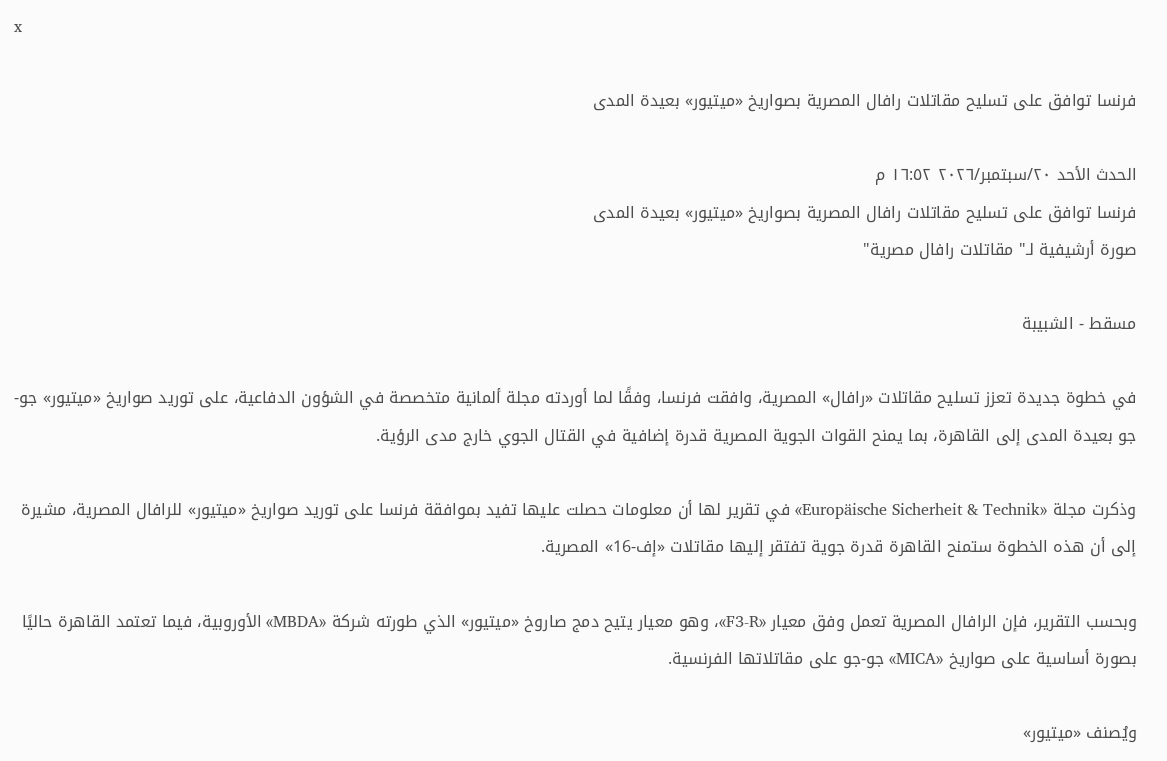x

فرنسا توافق على تسليح مقاتلات رافال المصرية بصواريخ «ميتيور» بعيدة المدى

الحدث الأحد ٢٠/سبتمبر/٢٠٢٦ ١٦:٥٢ م
فرنسا توافق على تسليح مقاتلات رافال المصرية بصواريخ «ميتيور» بعيدة المدى
صورة أرشيفية لـ" مقاتلات رافال مصرية"

مسقط - الشبيبة

في خطوة جديدة تعزز تسليح مقاتلات «رافال» المصرية، وافقت فرنسا، وفقًا لما أوردته مجلة ألمانية متخصصة في الشؤون الدفاعية، على توريد صواريخ «ميتيور» جو-جو بعيدة المدى إلى القاهرة، بما يمنح القوات الجوية المصرية قدرة إضافية في القتال الجوي خارج مدى الرؤية.

وذكرت مجلة «Europäische Sicherheit & Technik» في تقرير لها أن معلومات حصلت عليها تفيد بموافقة فرنسا على توريد صواريخ «ميتيور» للرافال المصرية، مشيرة إلى أن هذه الخطوة ستمنح القاهرة قدرة جوية تفتقر إليها مقاتلات «إف-16» المصرية.

وبحسب التقرير، فإن الرافال المصرية تعمل وفق معيار «F3-R»، وهو معيار يتيح دمج صاروخ «ميتيور» الذي طورته شركة «MBDA» الأوروبية، فيما تعتمد القاهرة حاليًا بصورة أساسية على صواريخ «MICA» جو-جو على مقاتلاتها الفرنسية.

ويُصنف «ميتيور»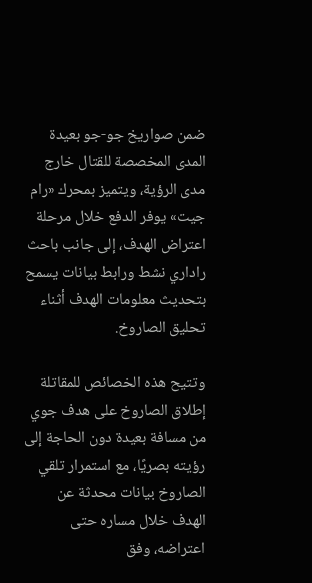ضمن صواريخ جو-جو بعيدة المدى المخصصة للقتال خارج مدى الرؤية، ويتميز بمحرك «رام جيت» يوفر الدفع خلال مرحلة اعتراض الهدف، إلى جانب باحث راداري نشط ورابط بيانات يسمح بتحديث معلومات الهدف أثناء تحليق الصاروخ.

وتتيح هذه الخصائص للمقاتلة إطلاق الصاروخ على هدف جوي من مسافة بعيدة دون الحاجة إلى رؤيته بصريًا، مع استمرار تلقي الصاروخ بيانات محدثة عن الهدف خلال مساره حتى اعتراضه، وفق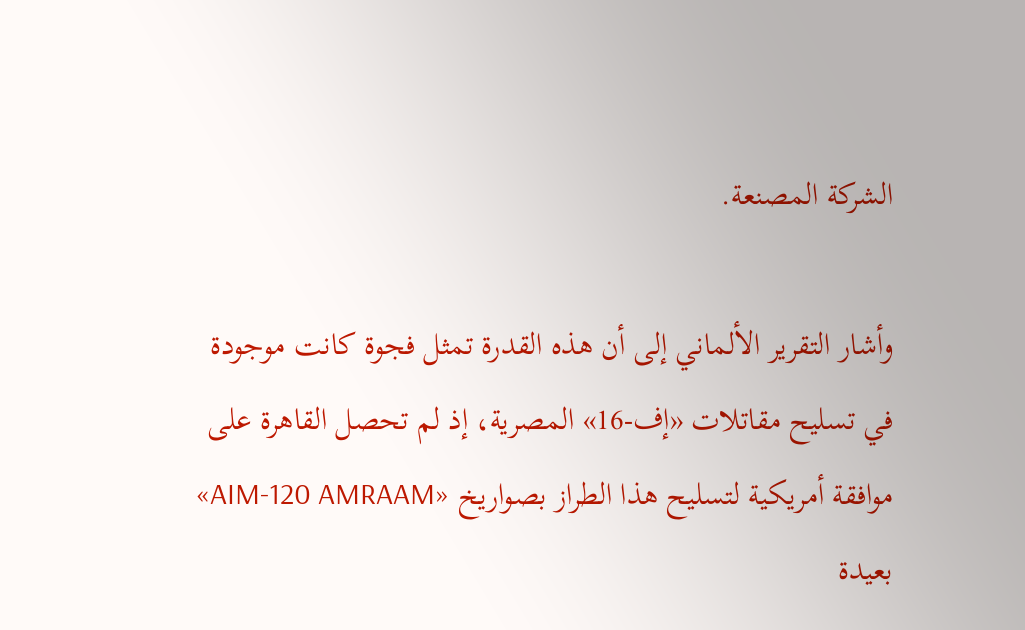الشركة المصنعة.

وأشار التقرير الألماني إلى أن هذه القدرة تمثل فجوة كانت موجودة في تسليح مقاتلات «إف-16» المصرية، إذ لم تحصل القاهرة على موافقة أمريكية لتسليح هذا الطراز بصواريخ «AIM-120 AMRAAM» بعيدة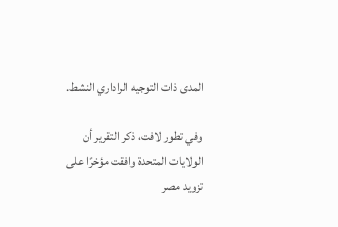المدى ذات التوجيه الراداري النشط.

وفي تطور لافت، ذكر التقرير أن الولايات المتحدة وافقت مؤخرًا على تزويد مصر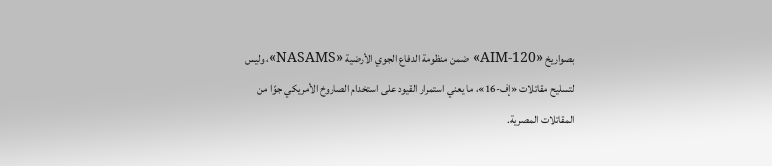بصواريخ «AIM-120» ضمن منظومة الدفاع الجوي الأرضية «NASAMS»، وليس لتسليح مقاتلات «إف-16»، ما يعني استمرار القيود على استخدام الصاروخ الأمريكي جوًا من المقاتلات المصرية.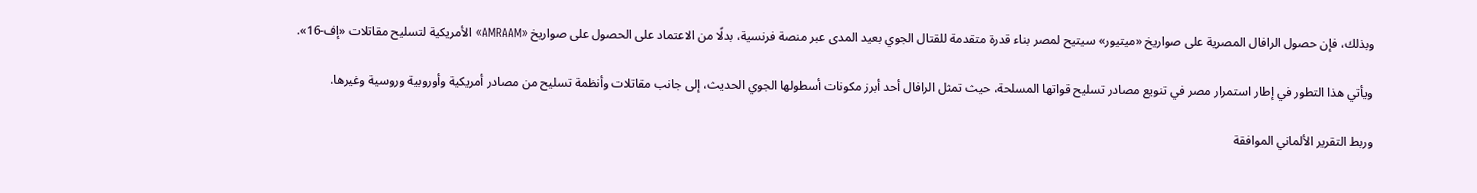وبذلك، فإن حصول الرافال المصرية على صواريخ «ميتيور» سيتيح لمصر بناء قدرة متقدمة للقتال الجوي بعيد المدى عبر منصة فرنسية، بدلًا من الاعتماد على الحصول على صواريخ «AMRAAM» الأمريكية لتسليح مقاتلات «إف-16».

ويأتي هذا التطور في إطار استمرار مصر في تنويع مصادر تسليح قواتها المسلحة، حيث تمثل الرافال أحد أبرز مكونات أسطولها الجوي الحديث، إلى جانب مقاتلات وأنظمة تسليح من مصادر أمريكية وأوروبية وروسية وغيرها.

وربط التقرير الألماني الموافقة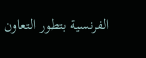الفرنسية بتطور التعاون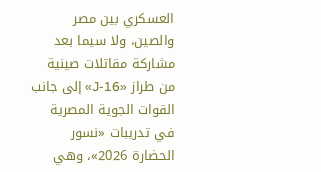العسكري بين مصر والصين، ولا سيما بعد مشاركة مقاتلات صينية من طراز «J-16» إلى جانب القوات الجوية المصرية في تدريبات «نسور الحضارة 2026»، وهي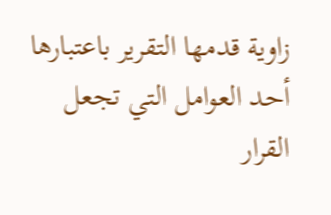زاوية قدمها التقرير باعتبارها أحد العوامل التي تجعل القرار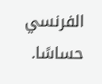الفرنسي حساسًا.